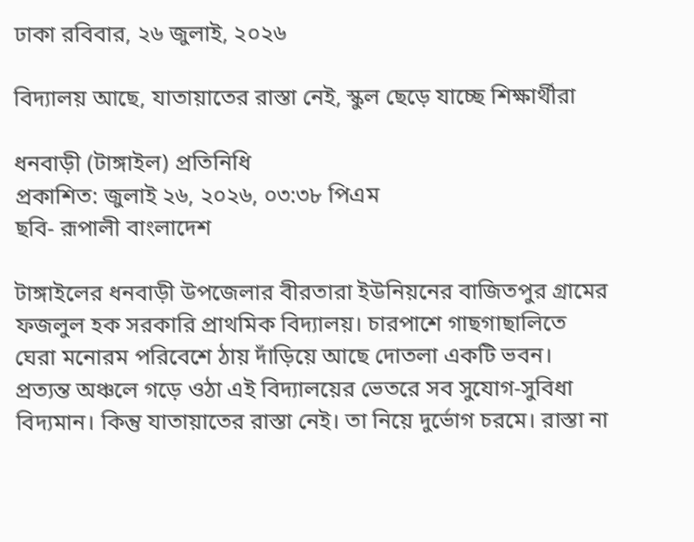ঢাকা রবিবার, ২৬ জুলাই, ২০২৬

বিদ্যালয় আছে, যাতায়াতের রাস্তা নেই, স্কুল ছেড়ে যাচ্ছে শিক্ষার্থীরা

ধনবাড়ী (টাঙ্গাইল) প্রতিনিধি
প্রকাশিত: জুলাই ২৬, ২০২৬, ০৩:৩৮ পিএম
ছবি- রূপালী বাংলাদেশ

টাঙ্গাইলের ধনবাড়ী উপজেলার বীরতারা ইউনিয়নের বাজিতপুর গ্রামের ফজলুল হক সরকারি প্রাথমিক বিদ্যালয়। চারপাশে গাছগাছালিতে ঘেরা মনোরম পরিবেশে ঠায় দাঁড়িয়ে আছে দোতলা একটি ভবন। প্রত্যন্ত অঞ্চলে গড়ে ওঠা এই বিদ্যালয়ের ভেতরে সব সুযোগ-সুবিধা বিদ্যমান। কিন্তু যাতায়াতের রাস্তা নেই। তা নিয়ে দুর্ভোগ চরমে। রাস্তা না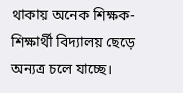থাকায় অনেক শিক্ষক-শিক্ষার্থী বিদ্যালয় ছেড়ে অন্যত্র চলে যাচ্ছে।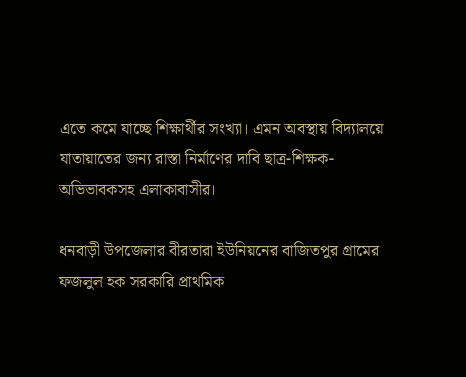এতে কমে যাচ্ছে শিক্ষার্থীর সংখ্যা। এমন অবস্থায় বিদ্যালয়ে যাতায়াতের জন্য রাস্তা নির্মাণের দাবি ছাত্র-শিক্ষক-অভিভাবকসহ এলাকাবাসীর।

ধনবাড়ী উপজেলার বীরতারা ইউনিয়নের বাজিতপুর গ্রামের ফজলুল হক সরকারি প্রাথমিক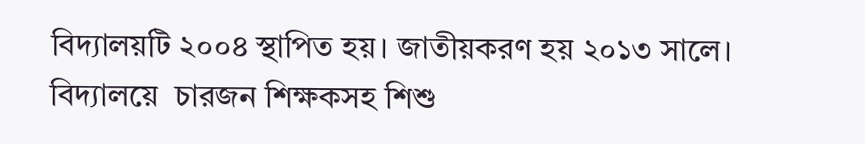বিদ্যালয়টি ২০০৪ স্থাপিত হয়। জাতীয়করণ হয় ২০১৩ সালে। বিদ্যালয়ে  চারজন শিক্ষকসহ শিশু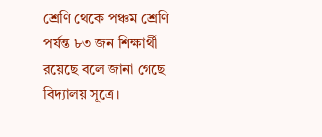শ্রেণি থেকে পঞ্চম শ্রেণি পর্যন্ত ৮৩ জন শিক্ষার্থী রয়েছে বলে জানা গেছে বিদ্যালয় সূত্রে।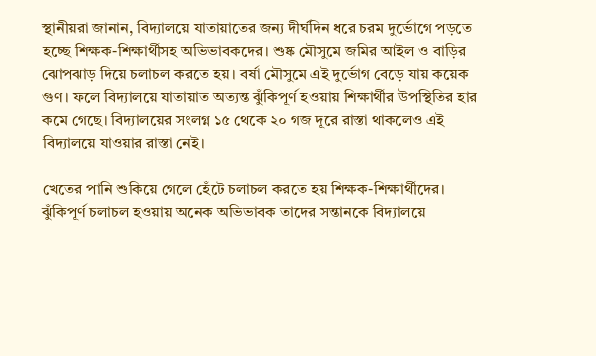স্থানীয়রা জানান, বিদ্যালয়ে যাতায়াতের জন্য দীর্ঘদিন ধরে চরম দুর্ভোগে পড়তে হচ্ছে শিক্ষক-শিক্ষার্থীসহ অভিভাবকদের। শুষ্ক মৌসুমে জমির আইল ও বাড়ির ঝোপঝাড় দিয়ে চলাচল করতে হয়। বর্ষা মৌসুমে এই দুর্ভোগ বেড়ে যায় কয়েক গুণ। ফলে বিদ্যালয়ে যাতায়াত অত্যন্ত ঝুঁকিপূর্ণ হওয়ায় শিক্ষার্থীর উপস্থিতির হার কমে গেছে। বিদ্যালয়ের সংলগ্ন ১৫ থেকে ২০ গজ দূরে রাস্তা থাকলেও এই বিদ্যালয়ে যাওয়ার রাস্তা নেই।

খেতের পানি শুকিয়ে গেলে হেঁটে চলাচল করতে হয় শিক্ষক-শিক্ষার্থীদের। ঝুঁকিপূর্ণ চলাচল হওয়ায় অনেক অভিভাবক তাদের সন্তানকে বিদ্যালয়ে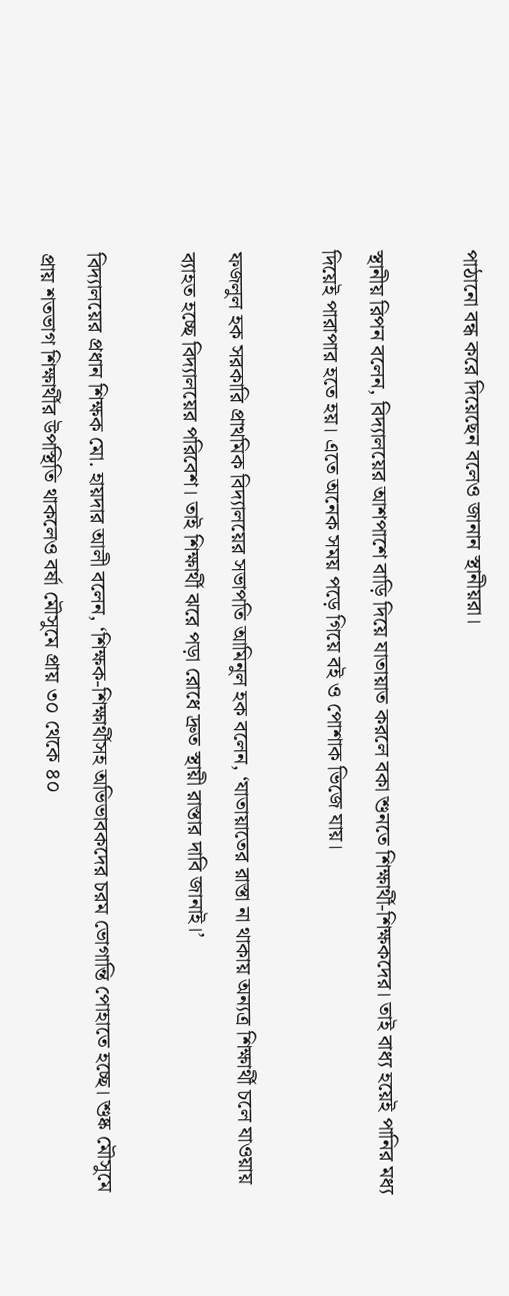পাঠানো বন্ধ করে দিয়েছেন বলেও জানান স্থানীয়রা।

স্থানীয় রিপন বলেন, বিদ্যালয়ের আশপাশে বাড়ি দিয়ে যাতায়াত করলে বকা শুনতে শিক্ষার্থী-শিক্ষকদের। তাই বাধ্য হয়েই পানির মধ্য দিয়েই পারাপার হতে হয়। এতে অনেক সময় পড়ে গিয়ে বই ও পোশাক ভিজে যায়।

ফজলুল হক সরকারি প্রাথমিক বিদ্যালয়ের সভাপতি আমিনুল হক বলেন, ‘যাতায়াতের রাস্তা না থাকায় অন্যত্র শিক্ষার্থী চলে যাওয়ায় ব্যাহত হচ্ছে বিদ্যালয়ের পরিবেশ। তাই শিক্ষার্থী ঝরে পড়া রোধে দ্রুত স্থায়ী রাস্তার দাবি জানাই।’

বিদ্যালয়ের প্রধান শিক্ষক মো. হায়দার আলী বলেন, ‘শিক্ষক-শিক্ষার্থীসহ অভিভাবকদের চরম ভোগান্তি পোহাতে হচ্ছে। শুষ্ক মৌসুমে প্রায় শতভাগ শিক্ষার্থীর উপস্থিতি থাকলেও বর্ষা মৌসুমে প্রায় ৩০ থেকে ৪০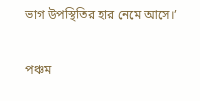ভাগ উপস্থিতির হার নেমে আসে।’

পঞ্চম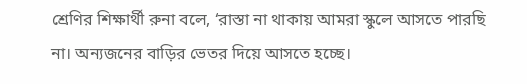শ্রেণির শিক্ষার্থী রুনা বলে, ‘রাস্তা না থাকায় আমরা স্কুলে আসতে পারছি না। অন্যজনের বাড়ির ভেতর দিয়ে আসতে হচ্ছে।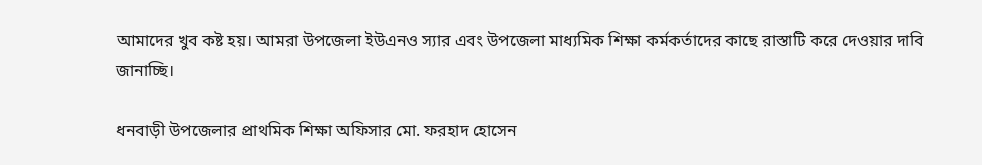আমাদের খুব কষ্ট হয়। আমরা উপজেলা ইউএনও স্যার এবং উপজেলা মাধ্যমিক শিক্ষা কর্মকর্তাদের কাছে রাস্তাটি করে দেওয়ার দাবি জানাচ্ছি।

ধনবাড়ী উপজেলার প্রাথমিক শিক্ষা অফিসার মো. ফরহাদ হোসেন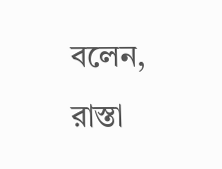বলেন, রাস্তা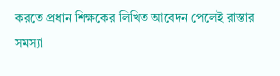করতে প্রধান শিক্ষকের লিখিত আবেদন পেলেই রাস্তার সমস্যা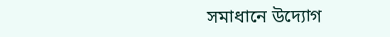সমাধানে উদ্যোগ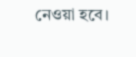নেওয়া হবে।